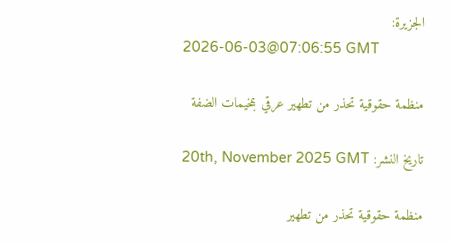الجزيرة:
2026-06-03@07:06:55 GMT

منظمة حقوقية تحذر من تطهير عرقي بمخيمات الضفة

تاريخ النشر: 20th, November 2025 GMT

منظمة حقوقية تحذر من تطهير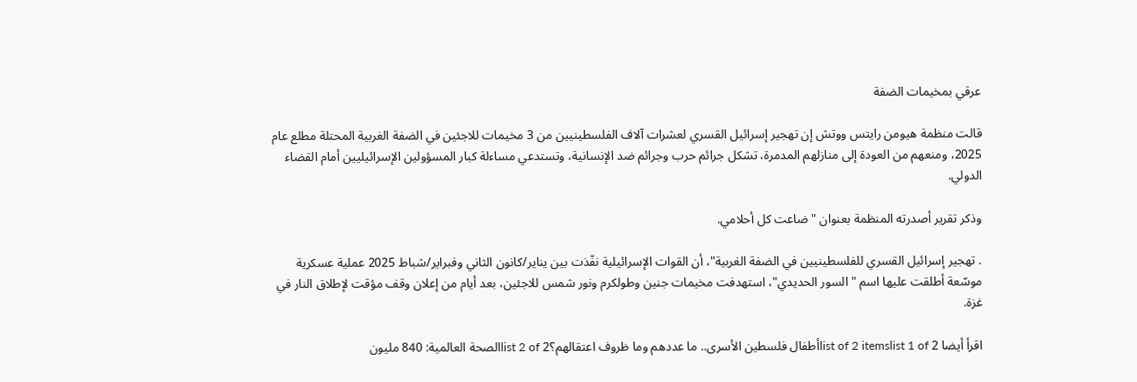عرقي بمخيمات الضفة

قالت منظمة هيومن رايتس ووتش إن تهجير إسرائيل القسري لعشرات آلاف الفلسطينيين من 3 مخيمات للاجئين في الضفة الغربية المحتلة مطلع عام 2025، ومنعهم من العودة إلى منازلهم المدمرة، تشكل جرائم حرب وجرائم ضد الإنسانية، وتستدعي مساءلة كبار المسؤولين الإسرائيليين أمام القضاء الدولي.

وذكر تقرير أصدرته المنظمة بعنوان "ضاعت كل أحلامي.

. تهجير إسرائيل القسري للفلسطينيين في الضفة الغربية"، أن القوات الإسرائيلية نفّذت بين يناير/كانون الثاني وفبراير/شباط 2025 عملية عسكرية موسّعة أطلقت عليها اسم "السور الحديدي"، استهدفت مخيمات جنين وطولكرم ونور شمس للاجئين، بعد أيام من إعلان وقف مؤقت لإطلاق النار في غزة.

اقرأ أيضا list of 2 itemslist 1 of 2أطفال فلسطين الأسرى.. ما عددهم وما ظروف اعتقالهم؟list 2 of 2الصحة العالمية: 840 مليون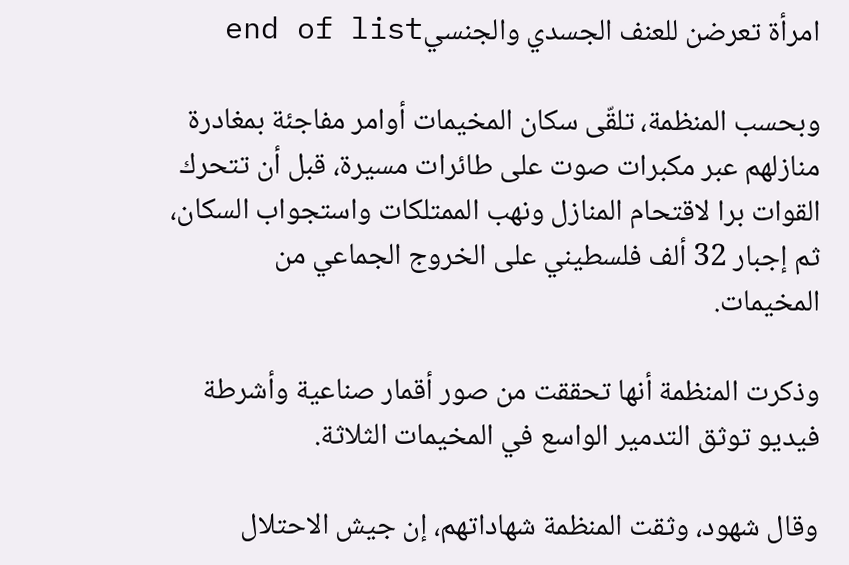امرأة تعرضن للعنف الجسدي والجنسيend of list

وبحسب المنظمة، تلقّى سكان المخيمات أوامر مفاجئة بمغادرة منازلهم عبر مكبرات صوت على طائرات مسيرة، قبل أن تتحرك القوات برا لاقتحام المنازل ونهب الممتلكات واستجواب السكان، ثم إجبار 32 ألف فلسطيني على الخروج الجماعي من المخيمات.

وذكرت المنظمة أنها تحققت من صور أقمار صناعية وأشرطة فيديو توثق التدمير الواسع في المخيمات الثلاثة.

وقال شهود، وثقت المنظمة شهاداتهم، إن جيش الاحتلال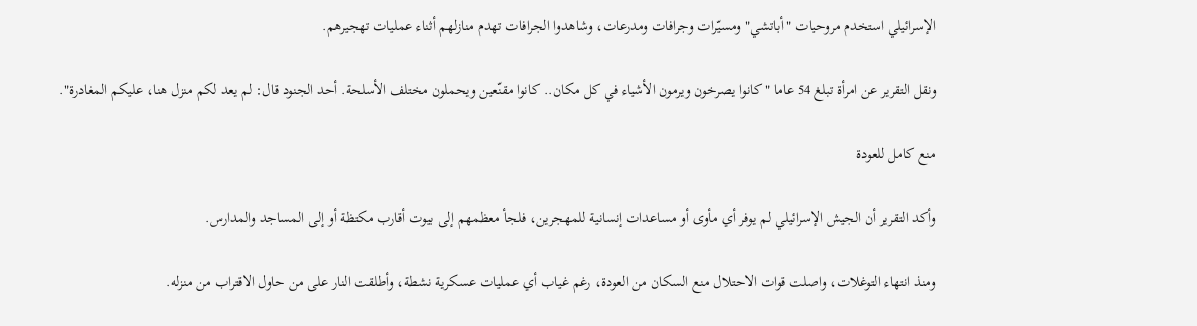الإسرائيلي استخدم مروحيات "أباتشي" ومسيّرات وجرافات ومدرعات، وشاهدوا الجرافات تهدم منازلهم أثناء عمليات تهجيرهم.

ونقل التقرير عن امرأة تبلغ 54 عاما "كانوا يصرخون ويرمون الأشياء في كل مكان.. كانوا مقنّعين ويحملون مختلف الأسلحة. أحد الجنود قال: لم يعد لكم منزل هنا، عليكم المغادرة".

منع كامل للعودة

وأكد التقرير أن الجيش الإسرائيلي لم يوفر أي مأوى أو مساعدات إنسانية للمهجرين، فلجأ معظمهم إلى بيوت أقارب مكتظة أو إلى المساجد والمدارس.

ومنذ انتهاء التوغلات، واصلت قوات الاحتلال منع السكان من العودة، رغم غياب أي عمليات عسكرية نشطة، وأطلقت النار على من حاول الاقتراب من منزله.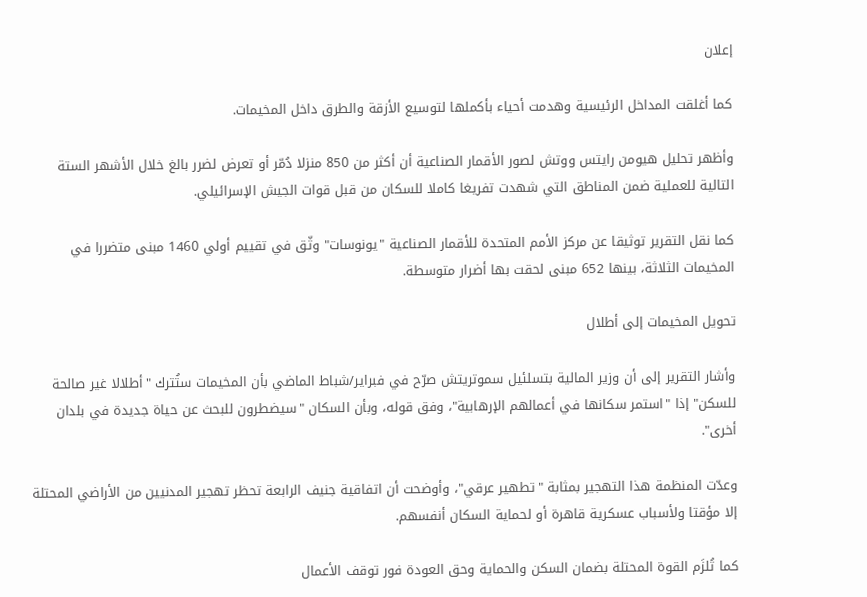إعلان

كما أغلقت المداخل الرئيسية وهدمت أحياء بأكملها لتوسيع الأزقة والطرق داخل المخيمات.

وأظهر تحليل هيومن رايتس ووتش لصور الأقمار الصناعية أن أكثر من 850 منزلا دُمّر أو تعرض لضرر بالغ خلال الأشهر الستة التالية للعملية ضمن المناطق التي شهدت تفريغا كاملا للسكان من قبل قوات الجيش الإسرائيلي.

كما نقل التقرير توثيقا عن مركز الأمم المتحدة للأقمار الصناعية "يونوسات" وثّق في تقييم أولي 1460 مبنى متضررا في المخيمات الثلاثة، بينها 652 مبنى لحقت بها أضرار متوسطة.

تحويل المخيمات إلى أطلال

وأشار التقرير إلى أن وزير المالية بتسلئيل سموتريتش صرّح في فبراير/شباط الماضي بأن المخيمات ستُترك "أطلالا غير صالحة للسكن" إذا "استمر سكانها في أعمالهم الإرهابية"، وفق قوله، وبأن السكان "سيضطرون للبحث عن حياة جديدة في بلدان أخرى".

وعدّت المنظمة هذا التهجير بمثابة "تطهير عرقي"، وأوضحت أن اتفاقية جنيف الرابعة تحظر تهجير المدنيين من الأراضي المحتلة إلا مؤقتا ولأسباب عسكرية قاهرة أو لحماية السكان أنفسهم.

كما تُلزَم القوة المحتلة بضمان السكن والحماية وحق العودة فور توقف الأعمال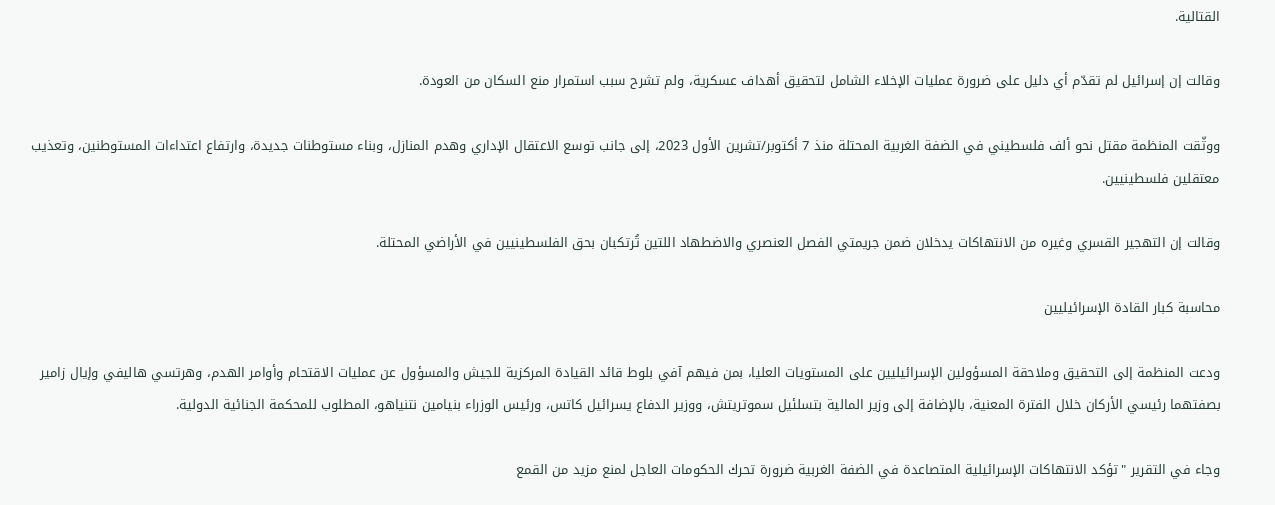القتالية.

وقالت إن إسرائيل لم تقدّم أي دليل على ضرورة عمليات الإخلاء الشامل لتحقيق أهداف عسكرية، ولم تشرح سبب استمرار منع السكان من العودة.

ووثّقت المنظمة مقتل نحو ألف فلسطيني في الضفة الغربية المحتلة منذ 7 أكتوبر/تشرين الأول 2023، إلى جانب توسع الاعتقال الإداري وهدم المنازل، وبناء مستوطنات جديدة، وارتفاع اعتداءات المستوطنين، وتعذيب معتقلين فلسطينيين.

وقالت إن التهجير القسري وغيره من الانتهاكات يدخلان ضمن جريمتي الفصل العنصري والاضطهاد اللتين تُرتكبان بحق الفلسطينيين في الأراضي المحتلة.

محاسبة كبار القادة الإسرائيليين

ودعت المنظمة إلى التحقيق وملاحقة المسؤولين الإسرائيليين على المستويات العليا، بمن فيهم آفي بلوط قائد القيادة المركزية للجيش والمسؤول عن عمليات الاقتحام وأوامر الهدم، وهرتسي هاليفي وإيال زامير بصفتهما رئيسي الأركان خلال الفترة المعنية، بالإضافة إلى وزير المالية بتسلئيل سموتريتش، ووزير الدفاع يسرائيل كاتس، ورئيس الوزراء بنيامين نتنياهو، المطلوب للمحكمة الجنائية الدولية.

وجاء في التقرير "تؤكد الانتهاكات الإسرائيلية المتصاعدة في الضفة الغربية ضرورة تحرك الحكومات العاجل لمنع مزيد من القمع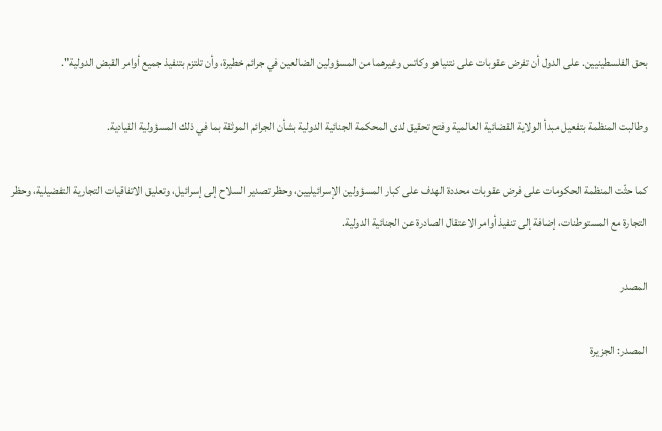بحق الفلسطينيين. على الدول أن تفرض عقوبات على نتنياهو وكاتس وغيرهما من المسؤولين الضالعين في جرائم خطيرة، وأن تلتزم بتنفيذ جميع أوامر القبض الدولية".

وطالبت المنظمة بتفعيل مبدأ الولاية القضائية العالمية وفتح تحقيق لدى المحكمة الجنائية الدولية بشأن الجرائم الموثقة بما في ذلك المسؤولية القيادية.

كما حثّت المنظمة الحكومات على فرض عقوبات محددة الهدف على كبار المسؤولين الإسرائيليين، وحظر تصدير السلاح إلى إسرائيل، وتعليق الاتفاقيات التجارية التفضيلية، وحظر التجارة مع المستوطنات، إضافة إلى تنفيذ أوامر الاعتقال الصادرة عن الجنائية الدولية.

المصدر

المصدر: الجزيرة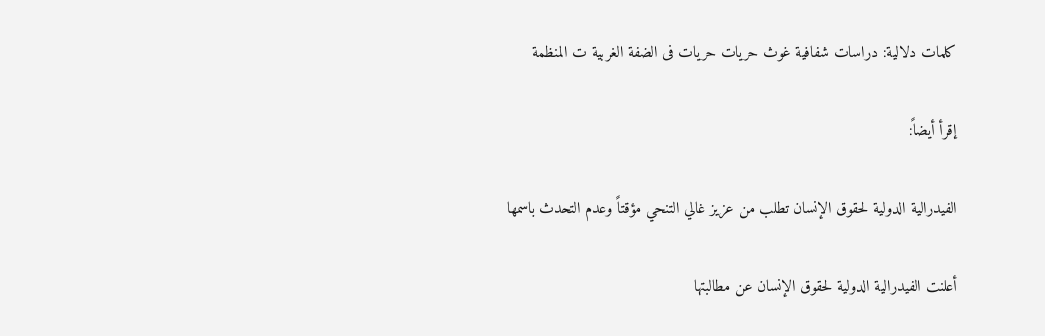كلمات دلالية: دراسات شفافية غوث حريات حريات فی الضفة الغربیة ت المنظمة

إقرأ أيضاً:

الفيدرالية الدولية لحقوق الإنسان تطلب من عزيز غالي التنحي مؤقتاً وعدم التحدث باسمها

أعلنت الفيدرالية الدولية لحقوق الإنسان عن مطالبتها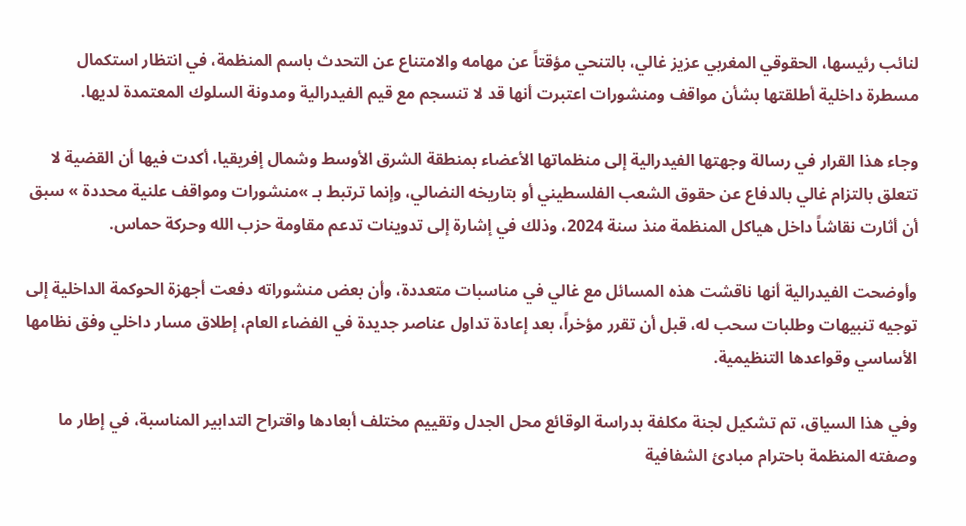لنائب رئيسها، الحقوقي المغربي عزيز غالي، بالتنحي مؤقتاً عن مهامه والامتناع عن التحدث باسم المنظمة، في انتظار استكمال مسطرة داخلية أطلقتها بشأن مواقف ومنشورات اعتبرت أنها قد لا تنسجم مع قيم الفيدرالية ومدونة السلوك المعتمدة لديها.

وجاء هذا القرار في رسالة وجهتها الفيدرالية إلى منظماتها الأعضاء بمنطقة الشرق الأوسط وشمال إفريقيا، أكدت فيها أن القضية لا تتعلق بالتزام غالي بالدفاع عن حقوق الشعب الفلسطيني أو بتاريخه النضالي، وإنما ترتبط بـ »منشورات ومواقف علنية محددة » سبق أن أثارت نقاشاً داخل هياكل المنظمة منذ سنة 2024، وذلك في إشارة إلى تدوينات تدعم مقاومة حزب الله وحركة حماس.

وأوضحت الفيدرالية أنها ناقشت هذه المسائل مع غالي في مناسبات متعددة، وأن بعض منشوراته دفعت أجهزة الحوكمة الداخلية إلى توجيه تنبيهات وطلبات سحب له، قبل أن تقرر مؤخراً، بعد إعادة تداول عناصر جديدة في الفضاء العام، إطلاق مسار داخلي وفق نظامها الأساسي وقواعدها التنظيمية.

وفي هذا السياق، تم تشكيل لجنة مكلفة بدراسة الوقائع محل الجدل وتقييم مختلف أبعادها واقتراح التدابير المناسبة، في إطار ما وصفته المنظمة باحترام مبادئ الشفافية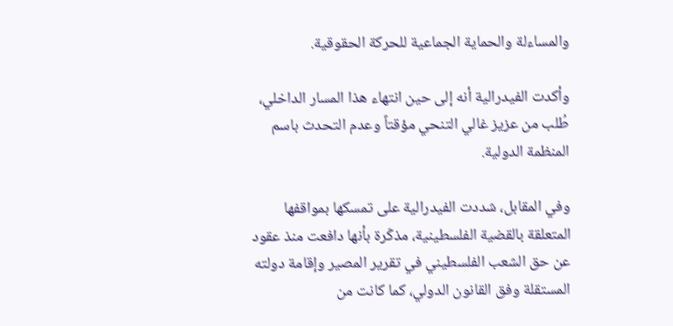والمساءلة والحماية الجماعية للحركة الحقوقية.

وأكدت الفيدرالية أنه إلى حين انتهاء هذا المسار الداخلي، طُلب من عزيز غالي التنحي مؤقتاً وعدم التحدث باسم المنظمة الدولية.

وفي المقابل، شددت الفيدرالية على تمسكها بمواقفها المتعلقة بالقضية الفلسطينية، مذكّرة بأنها دافعت منذ عقود عن حق الشعب الفلسطيني في تقرير المصير وإقامة دولته المستقلة وفق القانون الدولي، كما كانت من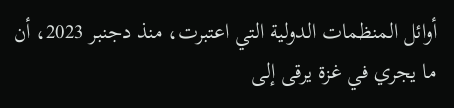أوائل المنظمات الدولية التي اعتبرت، منذ دجنبر 2023، أن ما يجري في غزة يرقى إلى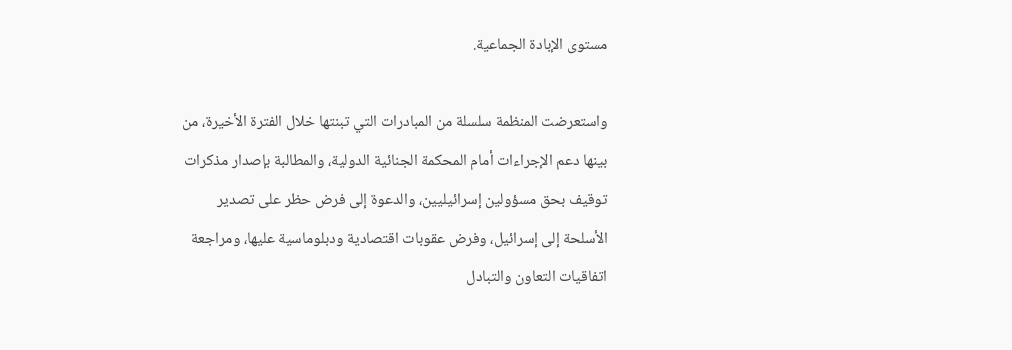مستوى الإبادة الجماعية.

واستعرضت المنظمة سلسلة من المبادرات التي تبنتها خلال الفترة الأخيرة، من بينها دعم الإجراءات أمام المحكمة الجنائية الدولية، والمطالبة بإصدار مذكرات توقيف بحق مسؤولين إسرائيليين، والدعوة إلى فرض حظر على تصدير الأسلحة إلى إسرائيل، وفرض عقوبات اقتصادية ودبلوماسية عليها، ومراجعة اتفاقيات التعاون والتبادل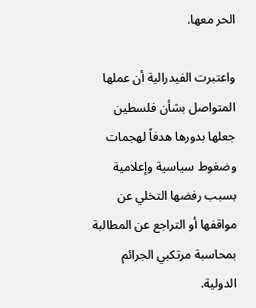الحر معها.

واعتبرت الفيدرالية أن عملها المتواصل بشأن فلسطين جعلها بدورها هدفاً لهجمات وضغوط سياسية وإعلامية بسبب رفضها التخلي عن مواقفها أو التراجع عن المطالبة بمحاسبة مرتكبي الجرائم الدولية.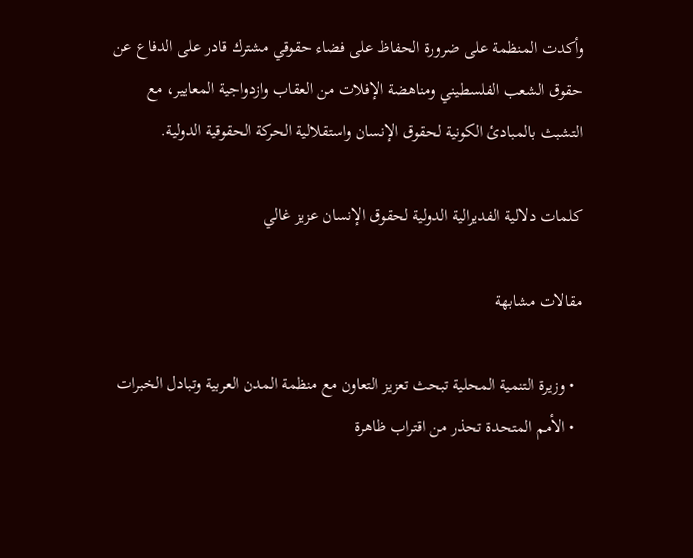وأكدت المنظمة على ضرورة الحفاظ على فضاء حقوقي مشترك قادر على الدفاع عن حقوق الشعب الفلسطيني ومناهضة الإفلات من العقاب وازدواجية المعايير، مع التشبث بالمبادئ الكونية لحقوق الإنسان واستقلالية الحركة الحقوقية الدولية.

كلمات دلالية الفديرالية الدولية لحقوق الإنسان عزيز غالي

مقالات مشابهة

  • وزيرة التنمية المحلية تبحث تعزيز التعاون مع منظمة المدن العربية وتبادل الخبرات
  • الأمم المتحدة تحذر من اقتراب ظاهرة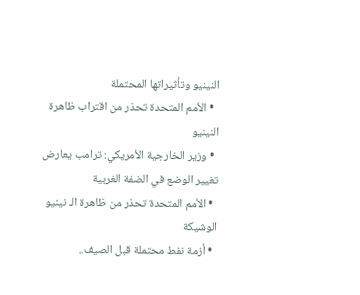النينيو وتأثيراتها المحتملة
  • الأمم المتحدة تحذر من اقتراب ظاهرة النينيو
  • وزير الخارجية الأمريكي: ترامب يعارض تغيير الوضع في الضفة الغربية
  • الأمم المتحدة تحذر من ظاهرة الـ نينيو الوشيكة
  • أزمة نفط محتملة قبل الصيف..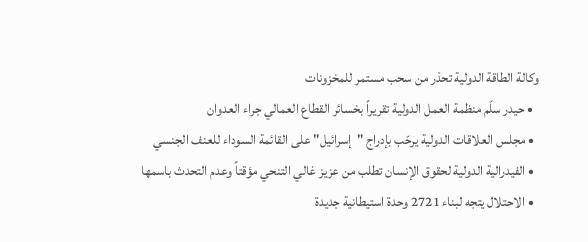وكالة الطاقة الدولية تحذر من سحب مستمر للمخزونات
  • حيدر سلّم منظمة العمل الدولية تقريراً بخسائر القطاع العمالي جراء العدوان
  • مجلس العلاقات الدولية يرحّب بإدراج "إسرائيل" على القائمة السوداء للعنف الجنسي
  • الفيدرالية الدولية لحقوق الإنسان تطلب من عزيز غالي التنحي مؤقتاً وعدم التحدث باسمها
  • الاحتلال يتجه لبناء 2721 وحدة استيطانية جديدة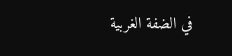في الضفة الغربية